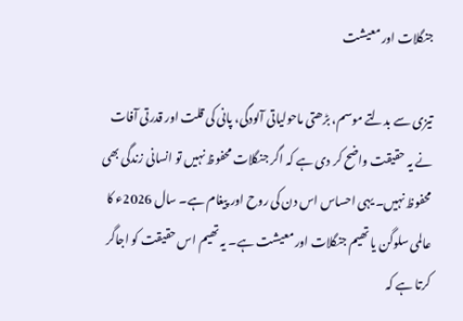جنگلات اور معیشت

تیزی سے بدلتے موسم، بڑھتی ماحولیاتی آلودگی، پانی کی قلت اور قدرتی آفات نے یہ حقیقت واضح کر دی ہے کہ اگر جنگلات محفوظ نہیں تو انسانی زندگی بھی محفوظ نہیں۔ یہی احساس اس دن کی روح اور پیغام ہے۔ سال 2026ء کا عالمی سلوگن یا تھیم جنگلات اور معیشت ہے۔ یہ تھیم اس حقیقت کو اجاگر کرتا ہے کہ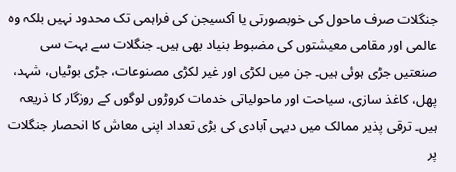جنگلات صرف ماحول کی خوبصورتی یا آکسیجن کی فراہمی تک محدود نہیں بلکہ وہ عالمی اور مقامی معیشتوں کی مضبوط بنیاد بھی ہیں۔ جنگلات سے بہت سی صنعتیں جڑی ہوئی ہیں۔ جن میں لکڑی اور غیر لکڑی مصنوعات، جڑی بوٹیاں، شہد، پھل، کاغذ سازی، سیاحت اور ماحولیاتی خدمات کروڑوں لوگوں کے روزگار کا ذریعہ ہیں۔ ترقی پذیر ممالک میں دیہی آبادی کی بڑی تعداد اپنی معاش کا انحصار جنگلات پر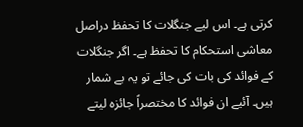کرتی ہے۔ اس لیے جنگلات کا تحفظ دراصل معاشی استحکام کا تحفظ ہے۔ اگر جنگلات کے فوائد کی بات کی جائے تو یہ بے شمار ہیں۔ آئیے ان فوائد کا مختصراً جائزہ لیتے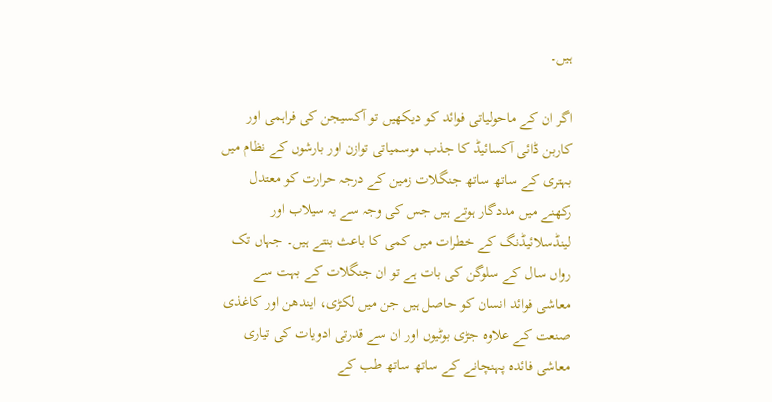ہیں۔

اگر ان کے ماحولیاتی فوائد کو دیکھیں تو آکسیجن کی فراہمی اور کاربن ڈائی آکسائیڈ کا جذب موسمیاتی توازن اور بارشوں کے نظام میں بہتری کے ساتھ ساتھ جنگلات زمین کے درجہ حرارت کو معتدل رکھنے میں مددگار ہوتے ہیں جس کی وجہ سے یہ سیلاب اور لینڈسلائیڈنگ کے خطرات میں کمی کا باعث بنتے ہیں۔ جہاں تک رواں سال کے سلوگن کی بات ہے تو ان جنگلات کے بہت سے معاشی فوائد انسان کو حاصل ہیں جن میں لکڑی، ایندھن اور کاغذی صنعت کے علاوہ جڑی بوٹیوں اور ان سے قدرتی ادویات کی تیاری معاشی فائدہ پہنچانے کے ساتھ ساتھ طب کے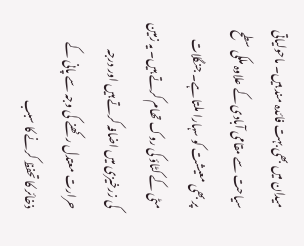میدان میں بھی بہت فائدہ مند ہیں۔ ماحولیاتی سیاحت سے مقامی آبادی کے علاوہ ملکی سطح پر بھی معیشت کو سہارا ملتا ہے۔ جنگلات مٹی کے کٹاؤ کی روک تھام کرتے ہیں۔ یہ زمین کی زرخیزی میں اضافہ کرتے ہیں اور درجہ حرارت معتدل رکھنے کی وجہ سے پانی کے ذخائر کا تحفظ کرنے کا سبب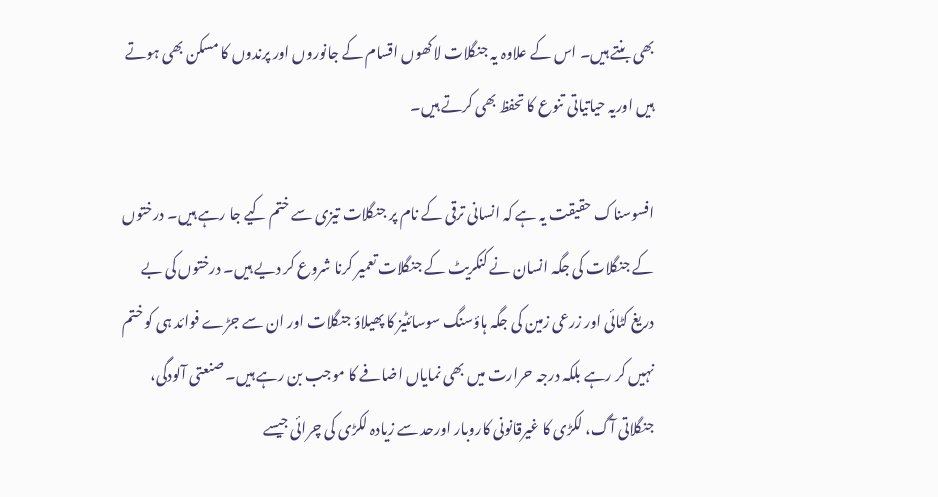بھی بنتے ہیں۔ اس کے علاوہ یہ جنگلات لاکھوں اقسام کے جانوروں اور پرندوں کا مسکن بھی ہوتے ہیں اوریہ حیاتیاتی تنوع کا تحفظ بھی کرتے ہیں۔

افسوسناک حقیقت یہ ہے کہ انسانی ترقی کے نام پر جنگلات تیزی سے ختم کیے جا رہے ہیں۔ درختوں کے جنگلات کی جگہ انسان نے کنکریٹ کے جنگلات تعمیر کرنا شروع کر دیے ہیں۔ درختوں کی بے دریغ کٹائی اور زرعی زمین کی جگہ ہاؤسنگ سوسائٹیز کا پھیلاؤ جنگلات اور ان سے جڑے فوائد ہی کو ختم نہیں کر رہے بلکہ درجہ حرارت میں بھی نمایاں اضافے کا موجب بن رہے ہیں۔ صنعتی آلودگی، جنگلاتی آگ، لکڑی کا غیرقانونی کاروبار اورحد سے زیادہ لکڑی کی چرائی جیسے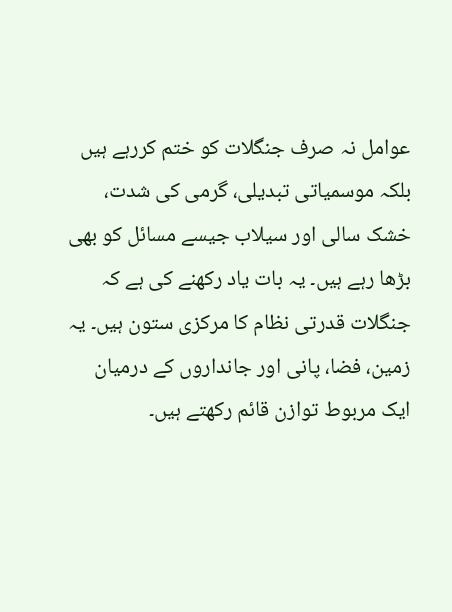عوامل نہ صرف جنگلات کو ختم کررہے ہیں بلکہ موسمیاتی تبدیلی، گرمی کی شدت، خشک سالی اور سیلاب جیسے مسائل کو بھی بڑھا رہے ہیں۔ یہ بات یاد رکھنے کی ہے کہ جنگلات قدرتی نظام کا مرکزی ستون ہیں۔ یہ زمین، فضا، پانی اور جانداروں کے درمیان ایک مربوط توازن قائم رکھتے ہیں۔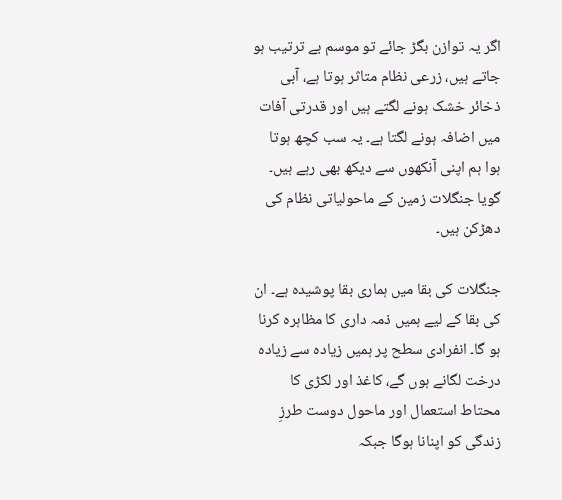اگر یہ توازن بگڑ جائے تو موسم بے ترتیب ہو جاتے ہیں، زرعی نظام متاثر ہوتا ہے، آبی ذخائر خشک ہونے لگتے ہیں اور قدرتی آفات میں اضافہ ہونے لگتا ہے۔ یہ سب کچھ ہوتا ہوا ہم اپنی آنکھوں سے دیکھ بھی رہے ہیں۔ گویا جنگلات زمین کے ماحولیاتی نظام کی دھڑکن ہیں۔

جنگلات کی بقا میں ہماری بقا پوشیدہ ہے۔ ان کی بقا کے لیے ہمیں ذمہ داری کا مظاہرہ کرنا ہو گا۔ انفرادی سطح پر ہمیں زیادہ سے زیادہ درخت لگانے ہوں گے، کاغذ اور لکڑی کا محتاط استعمال اور ماحول دوست طرزِ زندگی کو اپنانا ہوگا جبکہ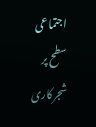اجتماعی سطح پر شجرکاری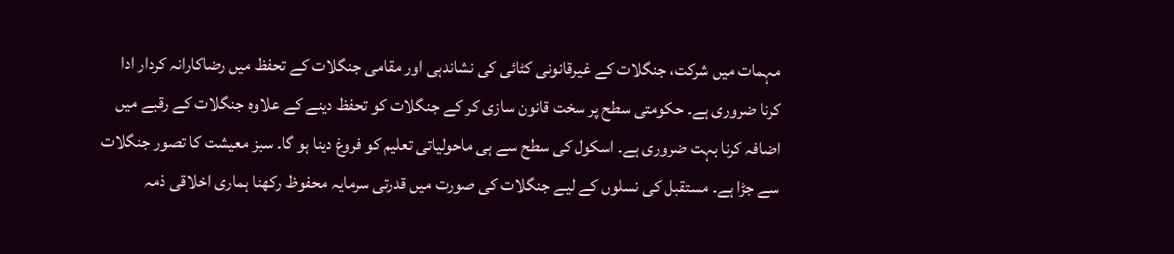مہمات میں شرکت، جنگلات کے غیرقانونی کٹائی کی نشاندہی اور مقامی جنگلات کے تحفظ میں رضاکارانہ کردار ادا کرنا ضروری ہے۔ حکومتی سطح پر سخت قانون سازی کر کے جنگلات کو تحفظ دینے کے علاوہ جنگلات کے رقبے میں اضافہ کرنا بہت ضروری ہے۔ اسکول کی سطح سے ہی ماحولیاتی تعلیم کو فروغ دینا ہو گا۔ سبز معیشت کا تصور جنگلات سے جڑا ہے۔ مستقبل کی نسلوں کے لیے جنگلات کی صورت میں قدرتی سرمایہ محفوظ رکھنا ہماری اخلاقی ذمہ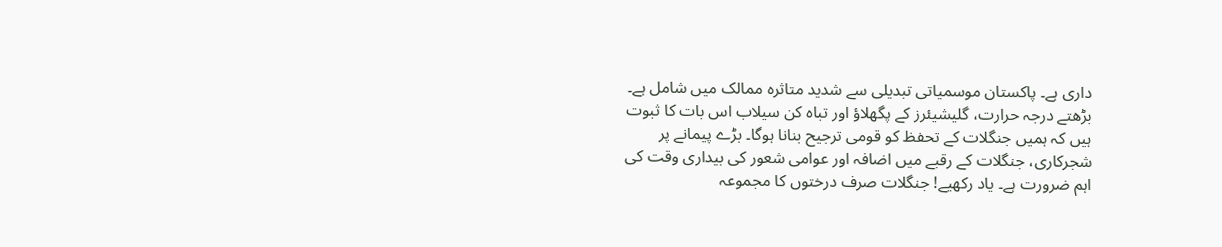داری ہے۔ پاکستان موسمیاتی تبدیلی سے شدید متاثرہ ممالک میں شامل ہے۔ بڑھتے درجہ حرارت، گلیشیئرز کے پگھلاؤ اور تباہ کن سیلاب اس بات کا ثبوت ہیں کہ ہمیں جنگلات کے تحفظ کو قومی ترجیح بنانا ہوگا۔ بڑے پیمانے پر شجرکاری، جنگلات کے رقبے میں اضافہ اور عوامی شعور کی بیداری وقت کی اہم ضرورت ہے۔ یاد رکھیے! جنگلات صرف درختوں کا مجموعہ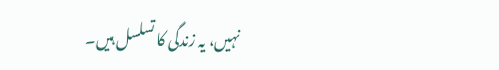نہیں، یہ زندگی کا تسلسل ہیں۔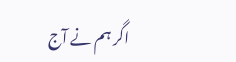اگر ہم نے آج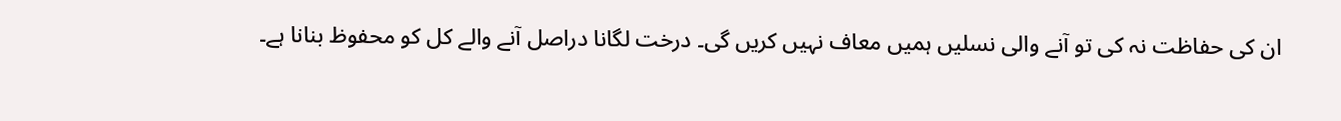ان کی حفاظت نہ کی تو آنے والی نسلیں ہمیں معاف نہیں کریں گی۔ درخت لگانا دراصل آنے والے کل کو محفوظ بنانا ہے۔